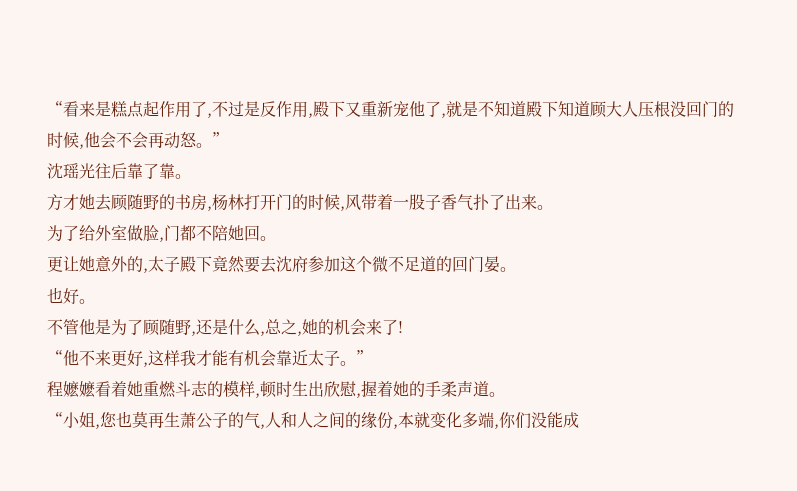“看来是糕点起作用了,不过是反作用,殿下又重新宠他了,就是不知道殿下知道顾大人压根没回门的时候,他会不会再动怒。”
沈瑶光往后靠了靠。
方才她去顾随野的书房,杨林打开门的时候,风带着一股子香气扑了出来。
为了给外室做脸,门都不陪她回。
更让她意外的,太子殿下竟然要去沈府参加这个微不足道的回门晏。
也好。
不管他是为了顾随野,还是什么,总之,她的机会来了!
“他不来更好,这样我才能有机会靠近太子。”
程嬷嬷看着她重燃斗志的模样,顿时生出欣慰,握着她的手柔声道。
“小姐,您也莫再生萧公子的气,人和人之间的缘份,本就变化多端,你们没能成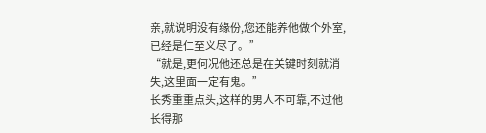亲,就说明没有缘份,您还能养他做个外室,已经是仁至义尽了。”
“就是,更何况他还总是在关键时刻就消失,这里面一定有鬼。”
长秀重重点头,这样的男人不可靠,不过他长得那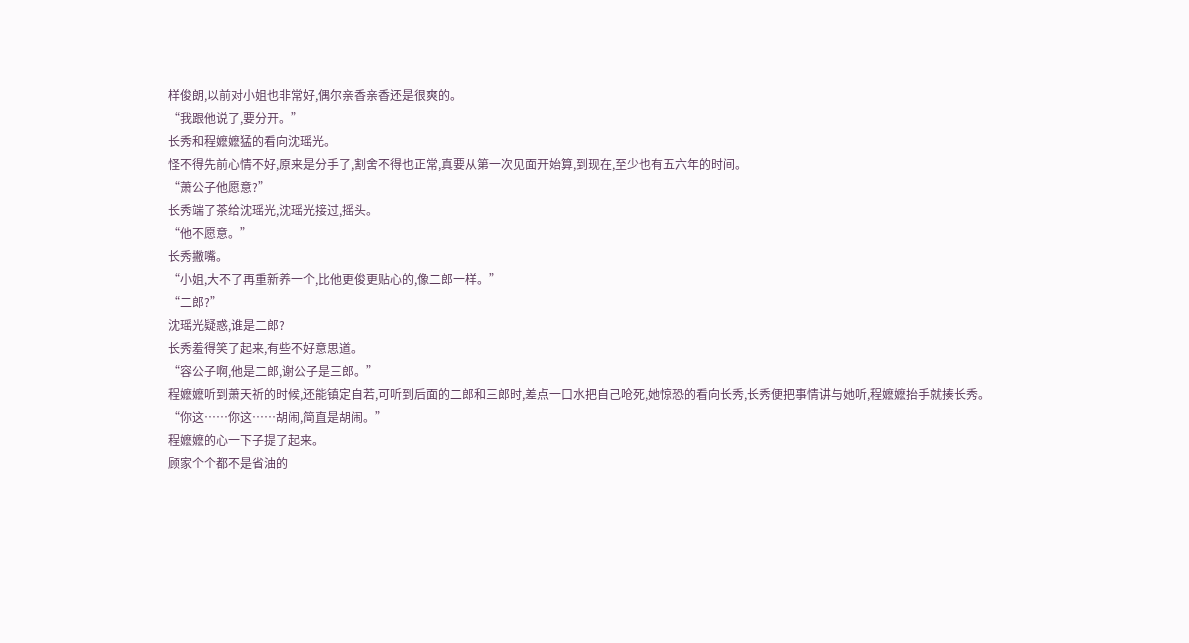样俊朗,以前对小姐也非常好,偶尔亲香亲香还是很爽的。
“我跟他说了,要分开。”
长秀和程嬷嬷猛的看向沈瑶光。
怪不得先前心情不好,原来是分手了,割舍不得也正常,真要从第一次见面开始算,到现在,至少也有五六年的时间。
“萧公子他愿意?”
长秀端了茶给沈瑶光,沈瑶光接过,摇头。
“他不愿意。”
长秀撇嘴。
“小姐,大不了再重新养一个,比他更俊更贴心的,像二郎一样。”
“二郎?”
沈瑶光疑惑,谁是二郎?
长秀羞得笑了起来,有些不好意思道。
“容公子啊,他是二郎,谢公子是三郎。”
程嬷嬷听到萧天祈的时候,还能镇定自若,可听到后面的二郎和三郎时,差点一口水把自己呛死,她惊恐的看向长秀,长秀便把事情讲与她听,程嬷嬷抬手就揍长秀。
“你这……你这……胡闹,简直是胡闹。”
程嬷嬷的心一下子提了起来。
顾家个个都不是省油的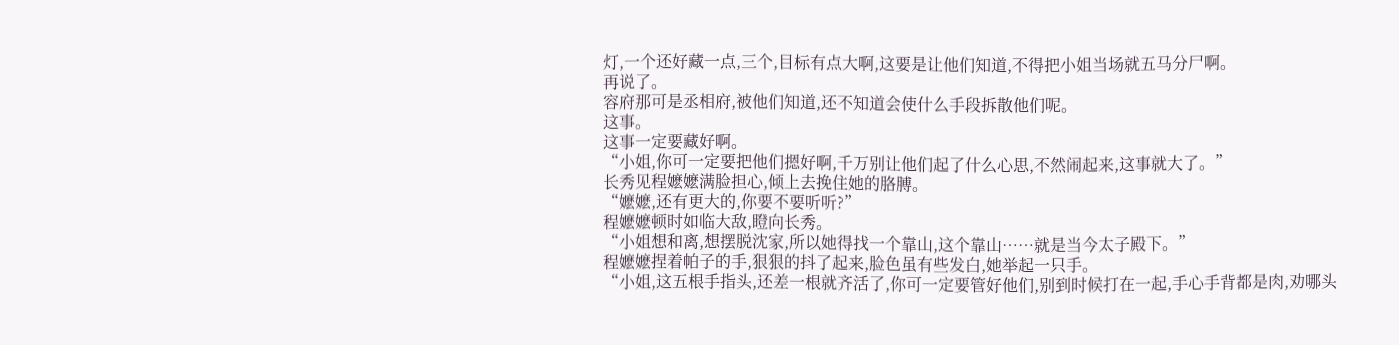灯,一个还好藏一点,三个,目标有点大啊,这要是让他们知道,不得把小姐当场就五马分尸啊。
再说了。
容府那可是丞相府,被他们知道,还不知道会使什么手段拆散他们呢。
这事。
这事一定要藏好啊。
“小姐,你可一定要把他们摁好啊,千万别让他们起了什么心思,不然闹起来,这事就大了。”
长秀见程嬷嬷满脸担心,倾上去挽住她的胳膊。
“嬷嬷,还有更大的,你要不要听听?”
程嬷嬷顿时如临大敌,瞪向长秀。
“小姐想和离,想摆脱沈家,所以她得找一个靠山,这个靠山……就是当今太子殿下。”
程嬷嬷捏着帕子的手,狠狠的抖了起来,脸色虽有些发白,她举起一只手。
“小姐,这五根手指头,还差一根就齐活了,你可一定要管好他们,别到时候打在一起,手心手背都是肉,劝哪头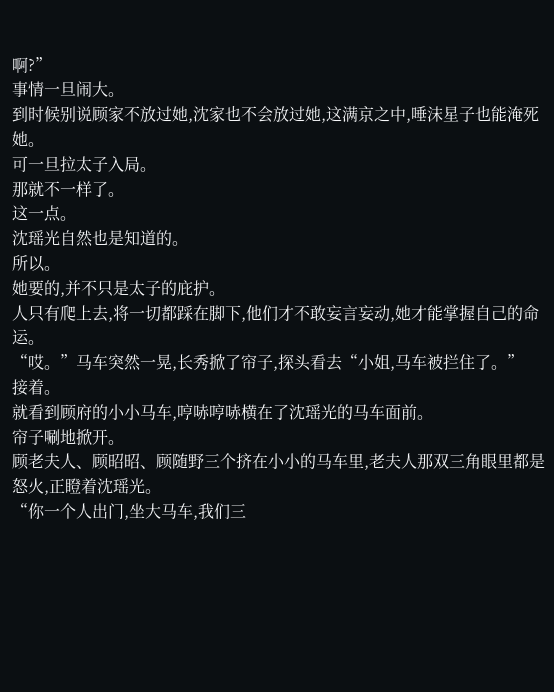啊?”
事情一旦闹大。
到时候别说顾家不放过她,沈家也不会放过她,这满京之中,唾沫星子也能淹死她。
可一旦拉太子入局。
那就不一样了。
这一点。
沈瑶光自然也是知道的。
所以。
她要的,并不只是太子的庇护。
人只有爬上去,将一切都踩在脚下,他们才不敢妄言妄动,她才能掌握自己的命运。
“哎。”马车突然一晃,长秀掀了帘子,探头看去“小姐,马车被拦住了。”
接着。
就看到顾府的小小马车,哼哧哼哧横在了沈瑶光的马车面前。
帘子唰地掀开。
顾老夫人、顾昭昭、顾随野三个挤在小小的马车里,老夫人那双三角眼里都是怒火,正瞪着沈瑶光。
“你一个人出门,坐大马车,我们三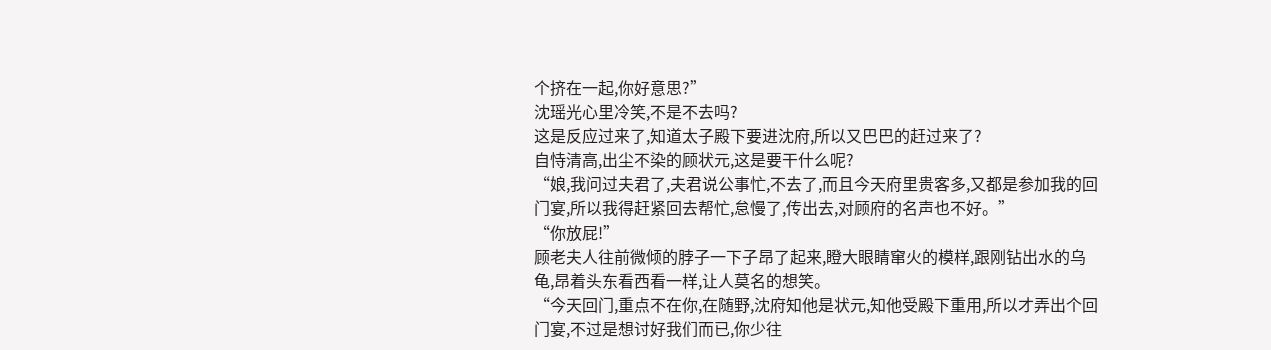个挤在一起,你好意思?”
沈瑶光心里冷笑,不是不去吗?
这是反应过来了,知道太子殿下要进沈府,所以又巴巴的赶过来了?
自恃清高,出尘不染的顾状元,这是要干什么呢?
“娘,我问过夫君了,夫君说公事忙,不去了,而且今天府里贵客多,又都是参加我的回门宴,所以我得赶紧回去帮忙,怠慢了,传出去,对顾府的名声也不好。”
“你放屁!”
顾老夫人往前微倾的脖子一下子昂了起来,瞪大眼睛窜火的模样,跟刚钻出水的乌龟,昂着头东看西看一样,让人莫名的想笑。
“今天回门,重点不在你,在随野,沈府知他是状元,知他受殿下重用,所以才弄出个回门宴,不过是想讨好我们而已,你少往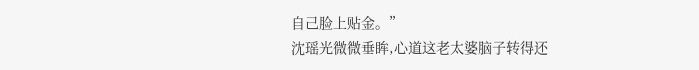自己脸上贴金。”
沈瑶光微微垂眸,心道这老太婆脑子转得还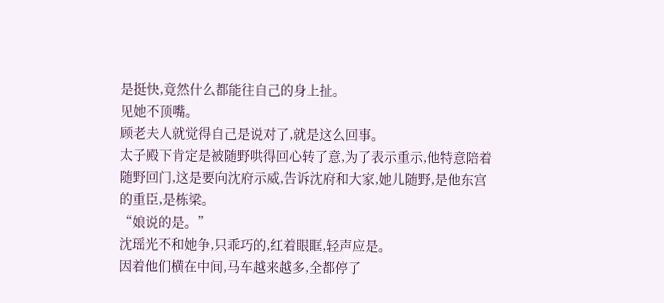是挺快,竟然什么都能往自己的身上扯。
见她不顶嘴。
顾老夫人就觉得自己是说对了,就是这么回事。
太子殿下肯定是被随野哄得回心转了意,为了表示重示,他特意陪着随野回门,这是要向沈府示威,告诉沈府和大家,她儿随野,是他东宫的重臣,是栋梁。
“娘说的是。”
沈瑶光不和她争,只乖巧的,红着眼眶,轻声应是。
因着他们横在中间,马车越来越多,全都停了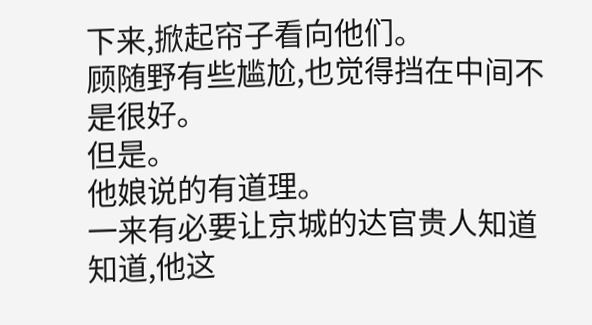下来,掀起帘子看向他们。
顾随野有些尴尬,也觉得挡在中间不是很好。
但是。
他娘说的有道理。
一来有必要让京城的达官贵人知道知道,他这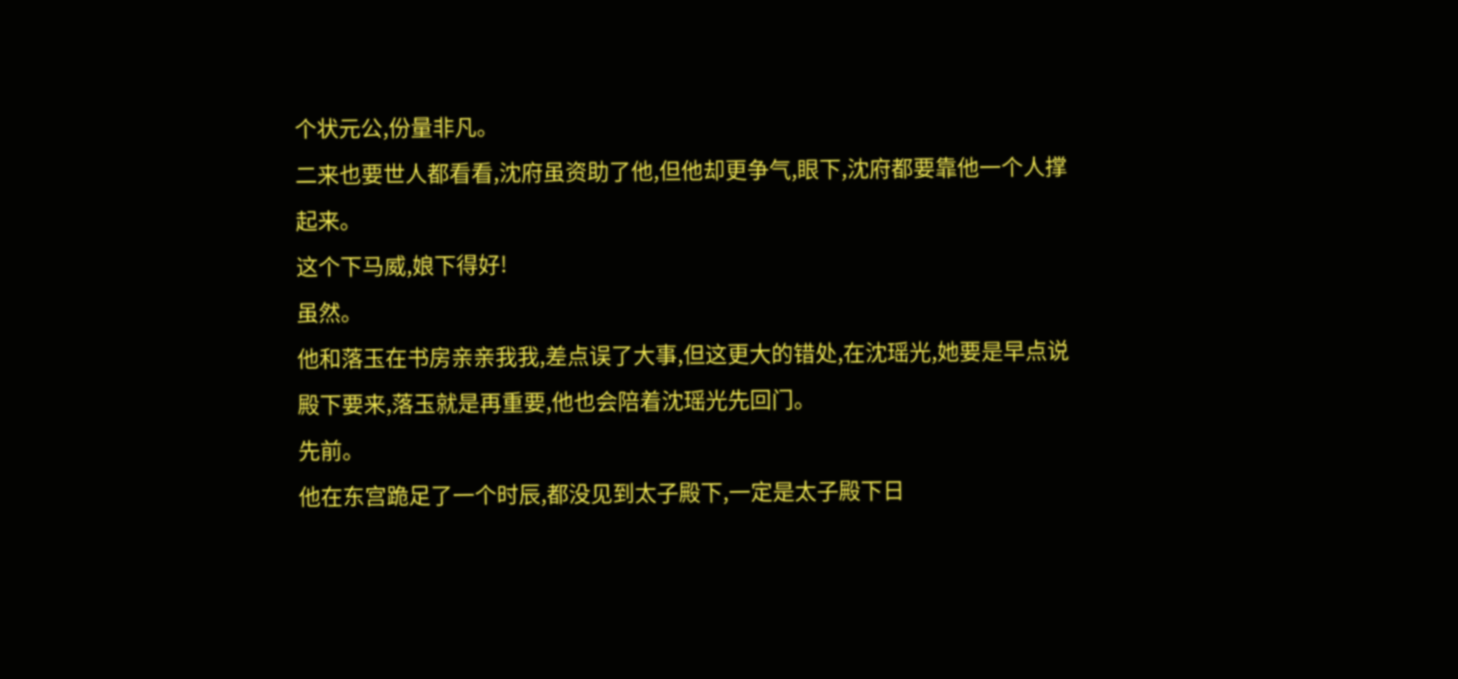个状元公,份量非凡。
二来也要世人都看看,沈府虽资助了他,但他却更争气,眼下,沈府都要靠他一个人撑起来。
这个下马威,娘下得好!
虽然。
他和落玉在书房亲亲我我,差点误了大事,但这更大的错处,在沈瑶光,她要是早点说殿下要来,落玉就是再重要,他也会陪着沈瑶光先回门。
先前。
他在东宫跪足了一个时辰,都没见到太子殿下,一定是太子殿下日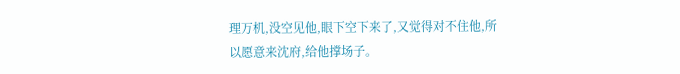理万机,没空见他,眼下空下来了,又觉得对不住他,所以愿意来沈府,给他撑场子。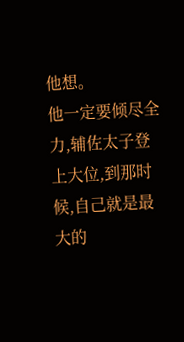他想。
他一定要倾尽全力,辅佐太子登上大位,到那时候,自己就是最大的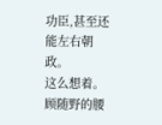功臣,甚至还能左右朝政。
这么想着。
顾随野的腰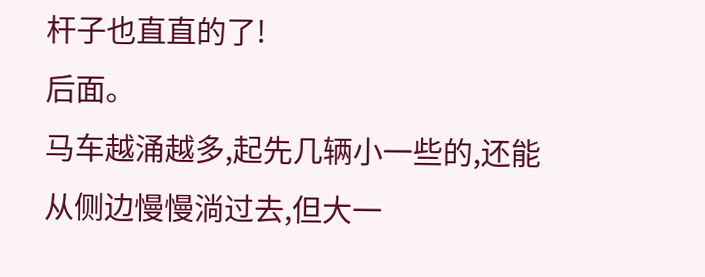杆子也直直的了!
后面。
马车越涌越多,起先几辆小一些的,还能从侧边慢慢淌过去,但大一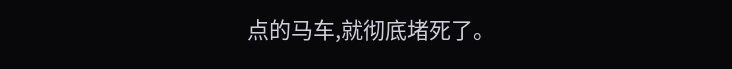点的马车,就彻底堵死了。